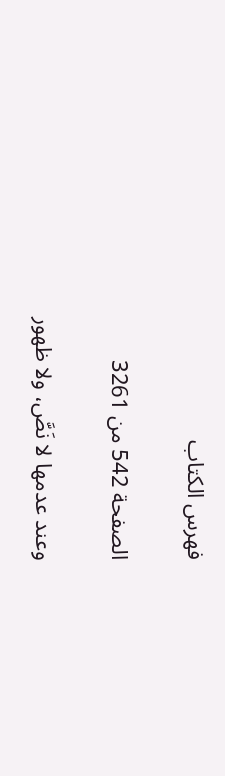فهرس الكتاب

الصفحة 542 من 3261

وعند عدمها لا نَصَّ، ولا ظهور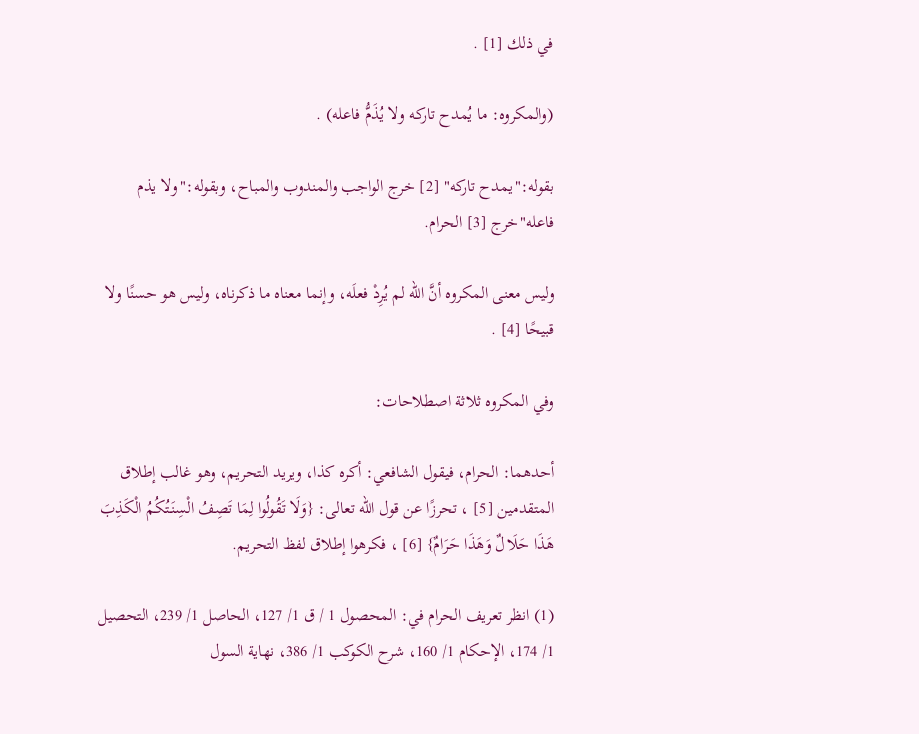في ذلك [1] .

(والمكروه: ما يُمدح تاركه ولا يُذَمُّ فاعله) .

بقوله:"يمدح تاركه" [2] خرج الواجب والمندوب والمباح، وبقوله:"ولا يذم فاعله"خرج [3] الحرام.

وليس معنى المكروه أنَّ الله لم يُرِدْ فعلَه، وإنما معناه ما ذكرناه، وليس هو حسنًا ولا قبيحًا [4] .

وفي المكروه ثلاثة اصطلاحات:

أحدهما: الحرام، فيقول الشافعي: أكره كذا، ويريد التحريم، وهو غالب إطلاق المتقدمين [5] ، تحرزًا عن قول الله تعالى: {وَلَا تَقُولُوا لِمَا تَصِفُ الْسِنَتُكُمُ الْكَذِبَ هَذَا حَلَالٌ وَهَذَا حَرَامٌ} [6] ، فكرهوا إطلاق لفظ التحريم.

(1) انظر تعريف الحرام في: المحصول 1 / ق 1/ 127، الحاصل 1/ 239، التحصيل 1/ 174، الإحكام 1/ 160، شرح الكوكب 1/ 386، نهاية السول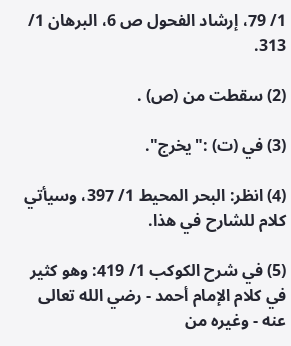1/ 79، إرشاد الفحول ص 6، البرهان 1/ 313.

(2) سقطت من (ص) .

(3) في (ت) :"يخرج".

(4) انظر: البحر المحيط 1/ 397، وسيأتي كلام للشارح في هذا.

(5) في شرح الكوكب 1/ 419: وهو كثير في كلام الإمام أحمد - رضي الله تعالى عنه - وغيره من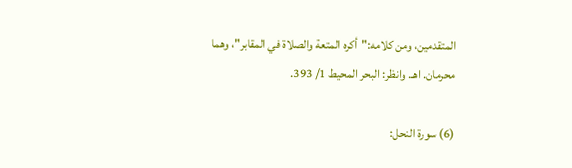المتقدمين، ومن كلامه:"أكره المتعة والصلاة في المقابر"، وهما محرمان. اهـ. وانظر: البحر المحيط 1/ 393.

(6) سورة النحل: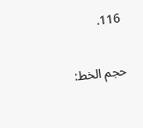116.

حجم الخط: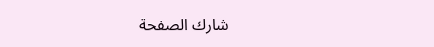شارك الصفحة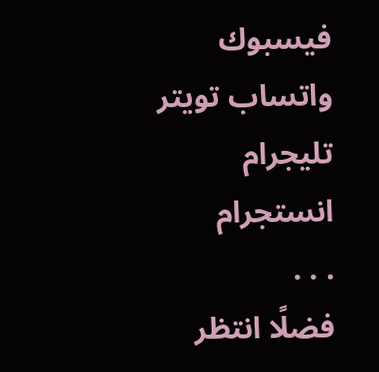فيسبوك واتساب تويتر تليجرام انستجرام
. . .
فضلًا انتظر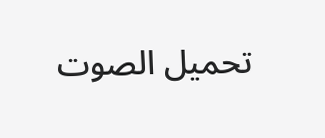تحميل الصوت